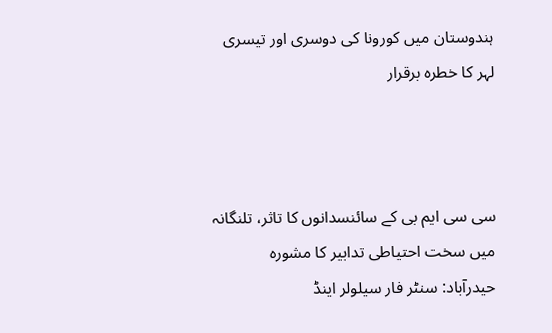ہندوستان میں کورونا کی دوسری اور تیسری لہر کا خطرہ برقرار



سی سی ایم بی کے سائنسدانوں کا تاثر، تلنگانہ میں سخت احتیاطی تدابیر کا مشورہ
حیدرآباد: سنٹر فار سیلولر اینڈ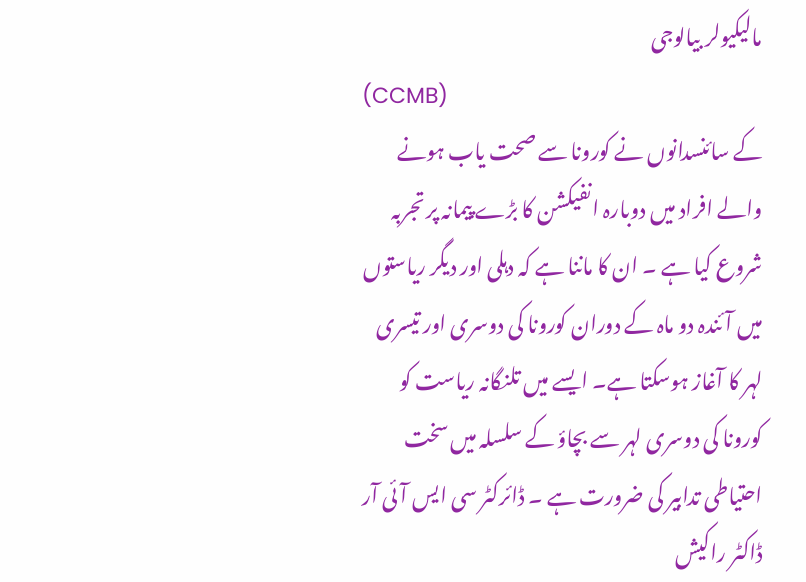مالیکیولر بیالوجی
(CCMB)
کے سائنسدانوں نے کورونا سے صحت یاب ہونے والے افراد میں دوبارہ انفیکشن کا بڑے پیمانہ پر تجربہ شروع کیا ہے ۔ ان کا ماننا ہے کہ دہلی اور دیگر ریاستوں میں آئندہ دو ماہ کے دوران کورونا کی دوسری اور تیسری لہر کا آغاز ہوسکتا ہے۔ ایسے میں تلنگانہ ریاست کو کورونا کی دوسری لہر سے بچاؤ کے سلسلہ میں سخت احتیاطی تدابیر کی ضرورت ہے ۔ ڈائرکٹر سی ایس آئی آر ڈاکٹر راکیش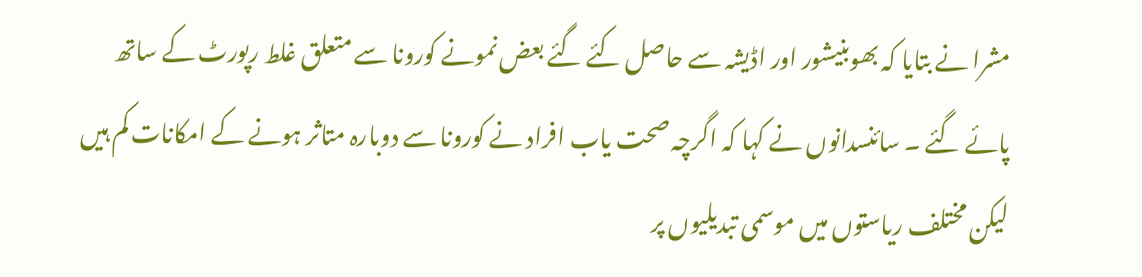مشرا نے بتایا کہ بھوبنیشور اور اڈیشہ سے حاصل کئے گئے بعض نمونے کورونا سے متعلق غلط رپورٹ کے ساتھ پائے گئے ۔ سائنسدانوں نے کہا کہ اگرچہ صحت یاب افراد نے کورونا سے دوبارہ متاثر ہونے کے امکانات کم ہیں لیکن مختلف ریاستوں میں موسمی تبدیلیوں پر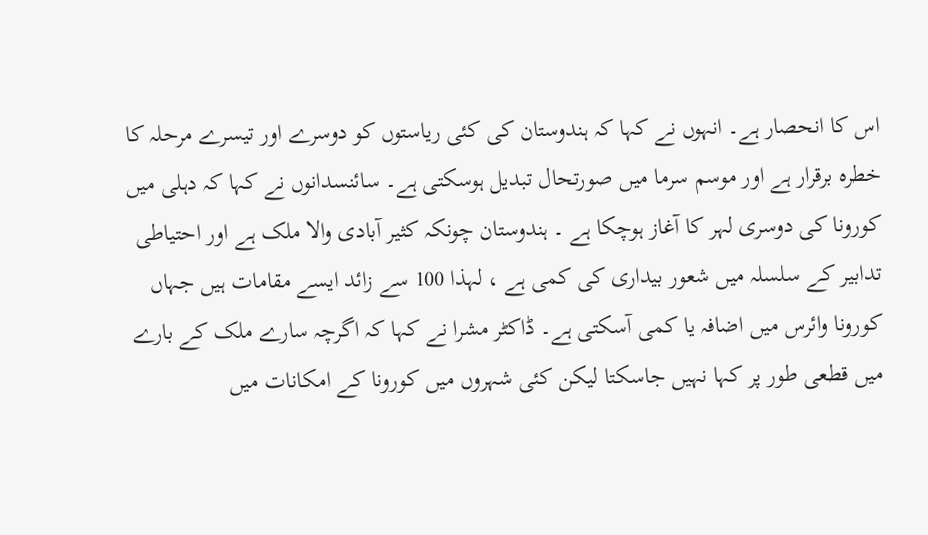اس کا انحصار ہے۔ انہوں نے کہا کہ ہندوستان کی کئی ریاستوں کو دوسرے اور تیسرے مرحلہ کا خطرہ برقرار ہے اور موسم سرما میں صورتحال تبدیل ہوسکتی ہے۔ سائنسدانوں نے کہا کہ دہلی میں کورونا کی دوسری لہر کا آغاز ہوچکا ہے ۔ ہندوستان چونکہ کثیر آبادی والا ملک ہے اور احتیاطی تدابیر کے سلسلہ میں شعور بیداری کی کمی ہے ، لہذا 100 سے زائد ایسے مقامات ہیں جہاں کورونا وائرس میں اضافہ یا کمی آسکتی ہے۔ ڈاکٹر مشرا نے کہا کہ اگرچہ سارے ملک کے بارے میں قطعی طور پر کہا نہیں جاسکتا لیکن کئی شہروں میں کورونا کے امکانات میں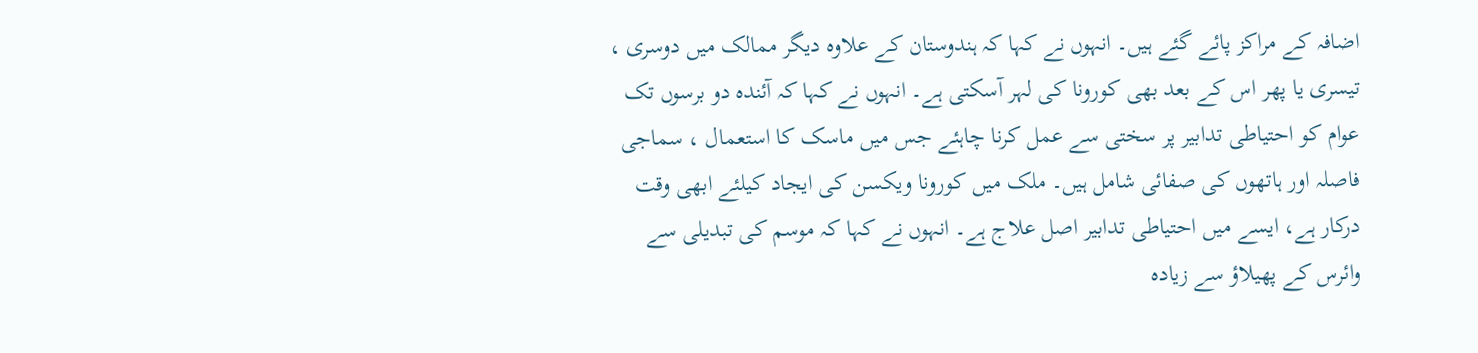اضافہ کے مراکز پائے گئے ہیں۔ انہوں نے کہا کہ ہندوستان کے علاوہ دیگر ممالک میں دوسری ، تیسری یا پھر اس کے بعد بھی کورونا کی لہر آسکتی ہے۔ انہوں نے کہا کہ آئندہ دو برسوں تک عوام کو احتیاطی تدابیر پر سختی سے عمل کرنا چاہئے جس میں ماسک کا استعمال ، سماجی فاصلہ اور ہاتھوں کی صفائی شامل ہیں۔ ملک میں کورونا ویکسن کی ایجاد کیلئے ابھی وقت درکار ہے، ایسے میں احتیاطی تدابیر اصل علاج ہے۔ انہوں نے کہا کہ موسم کی تبدیلی سے وائرس کے پھیلاؤ سے زیادہ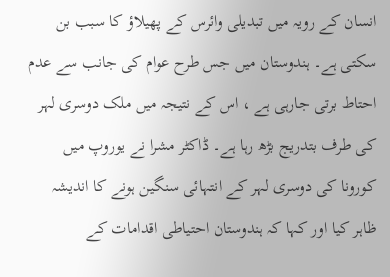انسان کے رویہ میں تبدیلی وائرس کے پھیلاؤ کا سبب بن سکتی ہے۔ ہندوستان میں جس طرح عوام کی جانب سے عدم احتاط برتی جارہی ہے ، اس کے نتیجہ میں ملک دوسری لہر کی طرف بتدریج بڑھ رہا ہے۔ ڈاکٹر مشرا نے یوروپ میں کورونا کی دوسری لہر کے انتہائی سنگین ہونے کا اندیشہ ظاہر کیا اور کہا کہ ہندوستان احتیاطی اقدامات کے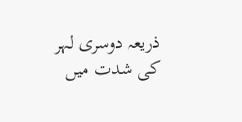ذریعہ دوسری لہر کی شدت میں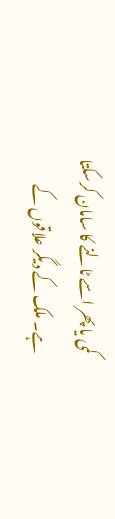کمی یا پھر اسے ٹالنے کا سامان کرسکتا ہے۔ ملک کے دیگر علاقوں کے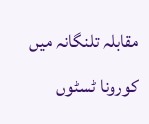مقابلہ تلنگانہ میں کورونا ٹسٹوں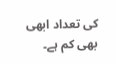کی تعداد ابھی بھی کم ہے۔